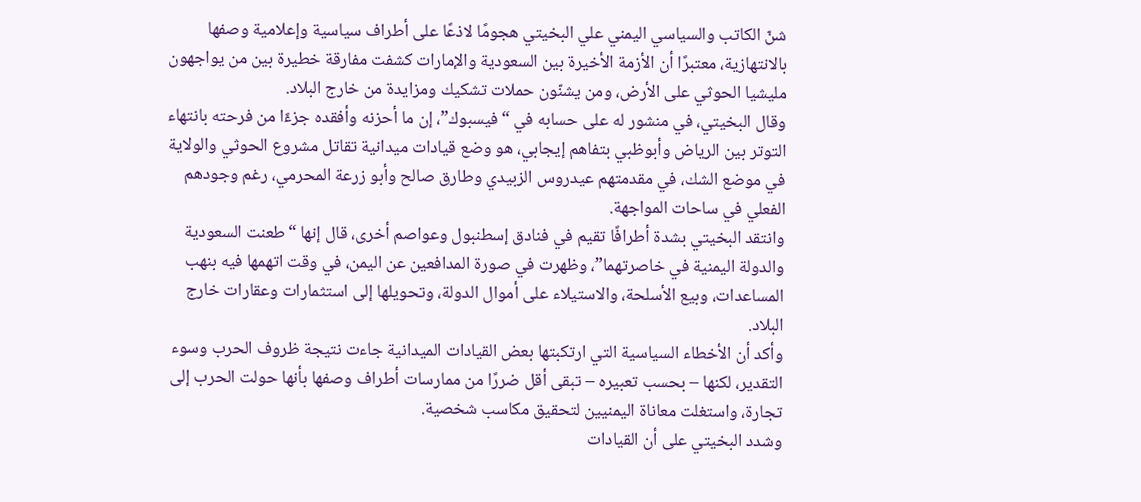شنّ الكاتب والسياسي اليمني علي البخيتي هجومًا لاذعًا على أطراف سياسية وإعلامية وصفها بالانتهازية، معتبرًا أن الأزمة الأخيرة بين السعودية والإمارات كشفت مفارقة خطيرة بين من يواجهون مليشيا الحوثي على الأرض، ومن يشنّون حملات تشكيك ومزايدة من خارج البلاد.
وقال البخيتي، في منشور له على حسابه في “فيسبوك”، إن ما أحزنه وأفقده جزءًا من فرحته بانتهاء التوتر بين الرياض وأبوظبي بتفاهم إيجابي، هو وضع قيادات ميدانية تقاتل مشروع الحوثي والولاية في موضع الشك، في مقدمتهم عيدروس الزبيدي وطارق صالح وأبو زرعة المحرمي، رغم وجودهم الفعلي في ساحات المواجهة.
وانتقد البخيتي بشدة أطرافًا تقيم في فنادق إسطنبول وعواصم أخرى، قال إنها “طعنت السعودية والدولة اليمنية في خاصرتهما”، وظهرت في صورة المدافعين عن اليمن، في وقت اتهمها فيه بنهب المساعدات، وبيع الأسلحة، والاستيلاء على أموال الدولة، وتحويلها إلى استثمارات وعقارات خارج البلاد.
وأكد أن الأخطاء السياسية التي ارتكبتها بعض القيادات الميدانية جاءت نتيجة ظروف الحرب وسوء التقدير، لكنها – بحسب تعبيره – تبقى أقل ضررًا من ممارسات أطراف وصفها بأنها حولت الحرب إلى تجارة، واستغلت معاناة اليمنيين لتحقيق مكاسب شخصية.
وشدد البخيتي على أن القيادات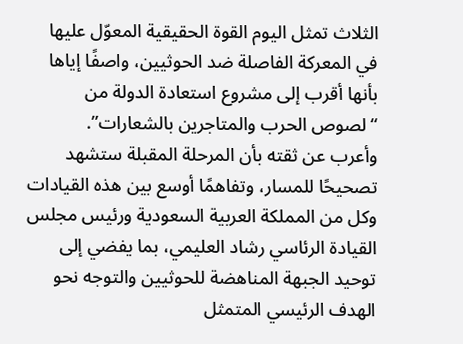الثلاث تمثل اليوم القوة الحقيقية المعوّل عليها في المعركة الفاصلة ضد الحوثيين، واصفًا إياها بأنها أقرب إلى مشروع استعادة الدولة من “لصوص الحرب والمتاجرين بالشعارات”.
وأعرب عن ثقته بأن المرحلة المقبلة ستشهد تصحيحًا للمسار، وتفاهمًا أوسع بين هذه القيادات وكل من المملكة العربية السعودية ورئيس مجلس القيادة الرئاسي رشاد العليمي، بما يفضي إلى توحيد الجبهة المناهضة للحوثيين والتوجه نحو الهدف الرئيسي المتمثل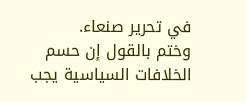في تحرير صنعاء.
وختم بالقول إن حسم الخلافات السياسية يجب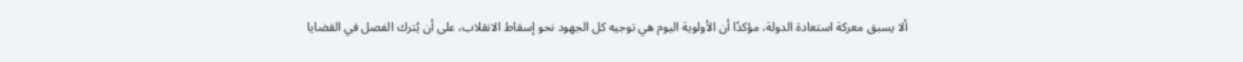ألا يسبق معركة استعادة الدولة، مؤكدًا أن الأولوية اليوم هي توجيه كل الجهود نحو إسقاط الانقلاب، على أن يُترك الفصل في القضايا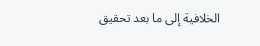الخلافية إلى ما بعد تحقيق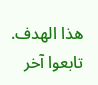هذا الهدف.
تابعوا آخر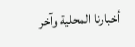أخبارنا المحلية وآخر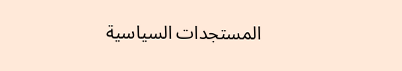المستجدات السياسية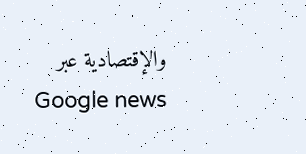والإقتصادية عبر Google news